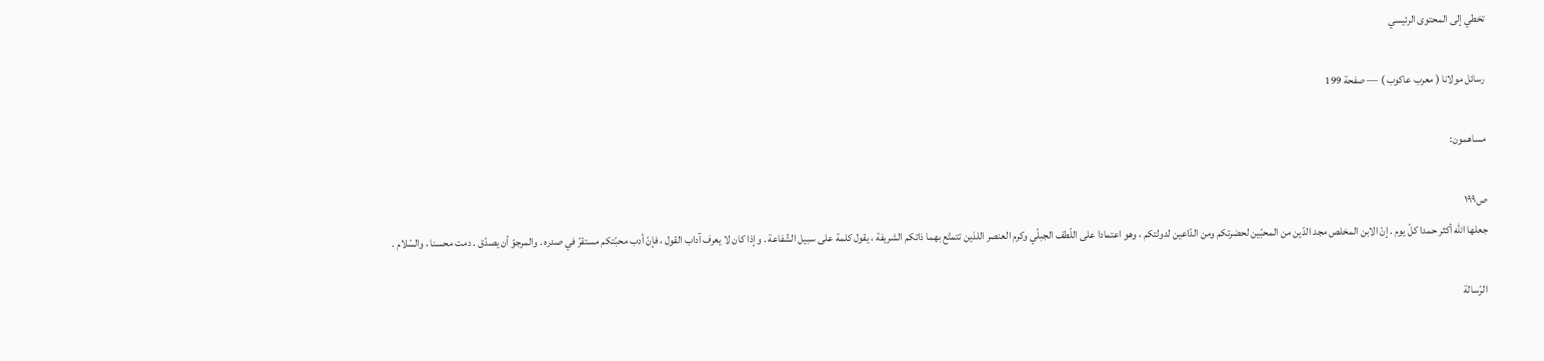تخطي إلى المحتوى الرئيسي

رسائل مولانا ( معرب عاكوب ) — صفحة 199

مساهمون:

ص١٩٩
جعلها اللّه أكثر حمدا كلّ يوم . إنّ الابن المخلص مجد الدّين من المحبّين لحضرتكم ومن الدّاعين لدولتكم ، وهو اعتمادا على اللّطف الجبلّي وكرم العنصر اللذين تتمتّع بهما ذاتكم الشريفة ، يقول كلمة على سبيل الشّفاعة . وإذا كان لا يعرف آداب القول ، فإنّ أدب محبّتكم مستقرّ في صدره . والمرجوّ أن يصدّق . دمت محسنا ، والسّلام .

الرّسالة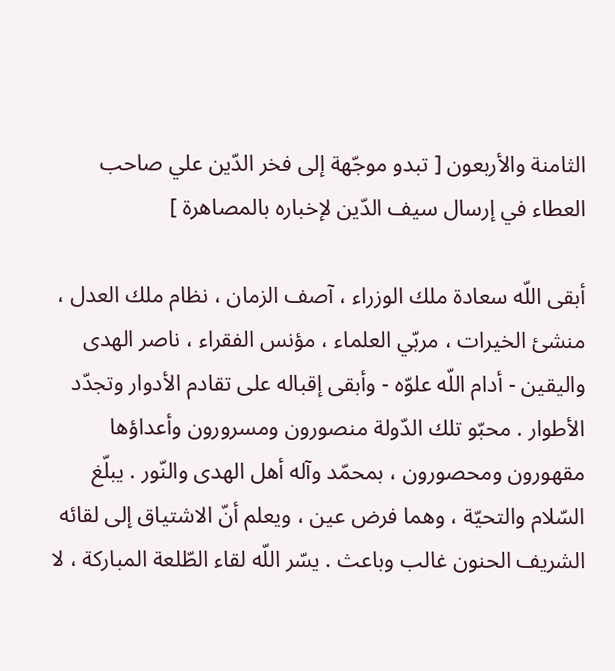الثامنة والأربعون [ تبدو موجّهة إلى فخر الدّين علي صاحب العطاء في إرسال سيف الدّين لإخباره بالمصاهرة ]

أبقى اللّه سعادة ملك الوزراء ، آصف الزمان ، نظام ملك العدل ، منشئ الخيرات ، مربّي العلماء ، مؤنس الفقراء ، ناصر الهدى واليقين - أدام اللّه علوّه - وأبقى إقباله على تقادم الأدوار وتجدّد الأطوار . محبّو تلك الدّولة منصورون ومسرورون وأعداؤها مقهورون ومحصورون ، بمحمّد وآله أهل الهدى والنّور . يبلّغ السّلام والتحيّة ، وهما فرض عين ، ويعلم أنّ الاشتياق إلى لقائه الشريف الحنون غالب وباعث . يسّر اللّه لقاء الطّلعة المباركة ، لا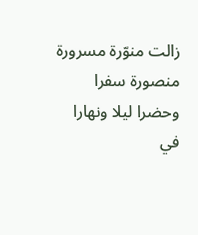زالت منوّرة مسرورة منصورة سفرا وحضرا ليلا ونهارا في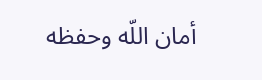أمان اللّه وحفظه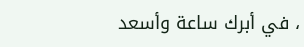، في أبرك ساعة وأسعد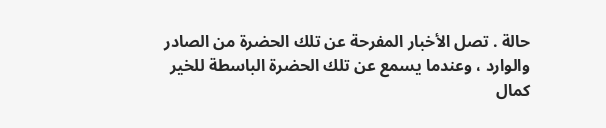حالة . تصل الأخبار المفرحة عن تلك الحضرة من الصادر والوارد ، وعندما يسمع عن تلك الحضرة الباسطة للخير كمال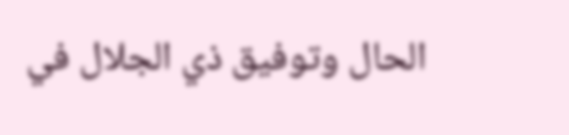الحال وتوفيق ذي الجلال في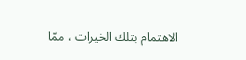الاهتمام بتلك الخيرات ، ممّا